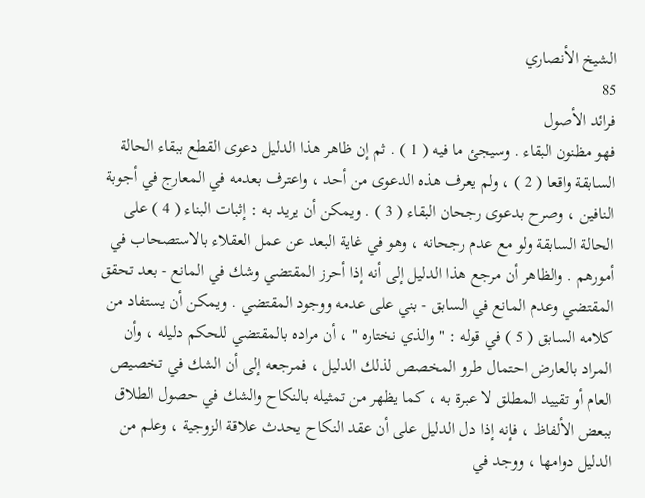الشيخ الأنصاري
85
فرائد الأصول
فهو مظنون البقاء . وسيجئ ما فيه ( 1 ) . ثم إن ظاهر هذا الدليل دعوى القطع ببقاء الحالة السابقة واقعا ( 2 ) ، ولم يعرف هذه الدعوى من أحد ، واعترف بعدمه في المعارج في أجوبة النافين ، وصرح بدعوى رجحان البقاء ( 3 ) . ويمكن أن يريد به : إثبات البناء ( 4 ) على الحالة السابقة ولو مع عدم رجحانه ، وهو في غاية البعد عن عمل العقلاء بالاستصحاب في أمورهم . والظاهر أن مرجع هذا الدليل إلى أنه إذا أحرز المقتضي وشك في المانع - بعد تحقق المقتضي وعدم المانع في السابق - بني على عدمه ووجود المقتضي . ويمكن أن يستفاد من كلامه السابق ( 5 ) في قوله : " والذي نختاره " ، أن مراده بالمقتضي للحكم دليله ، وأن المراد بالعارض احتمال طرو المخصص لذلك الدليل ، فمرجعه إلى أن الشك في تخصيص العام أو تقييد المطلق لا عبرة به ، كما يظهر من تمثيله بالنكاح والشك في حصول الطلاق ببعض الألفاظ ، فإنه إذا دل الدليل على أن عقد النكاح يحدث علاقة الزوجية ، وعلم من الدليل دوامها ، ووجد في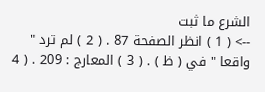الشرع ما ثبت
--> ( 1 ) انظر الصفحة 87 . ( 2 ) لم ترد " واقعا " في ( ظ ) . ( 3 ) المعارج : 209 . ( 4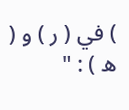) في ( ر ) و ( ه ) : "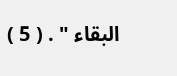البقاء " . ( 5 )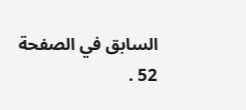السابق في الصفحة 52 .